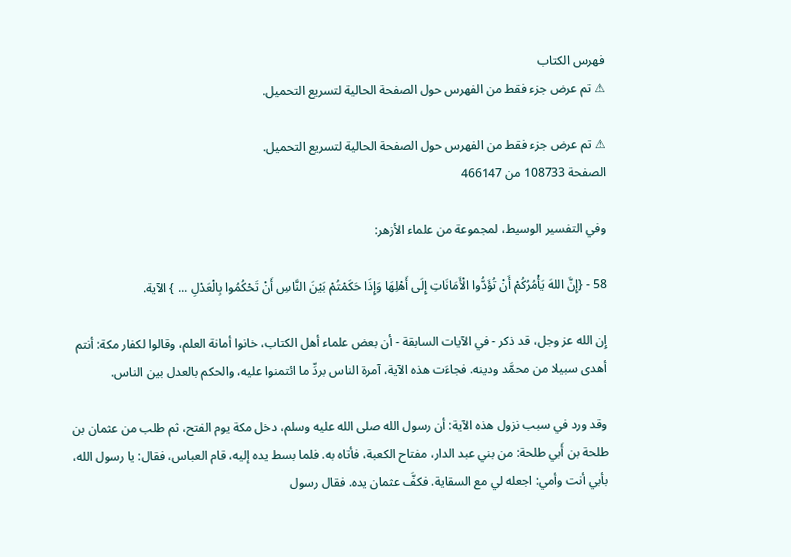فهرس الكتاب
⚠ تم عرض جزء فقط من الفهرس حول الصفحة الحالية لتسريع التحميل.

⚠ تم عرض جزء فقط من الفهرس حول الصفحة الحالية لتسريع التحميل.
الصفحة 108733 من 466147

وفي التفسير الوسيط، لمجموعة من علماء الأزهر:

58 - {إِنَّ اللهَ يَأْمُرُكُمْ أَنْ تُؤَدُّوا الْأَمَانَاتِ إِلَى أَهْلِهَا وَإِذَا حَكَمْتُمْ بَيْنَ النَّاسِ أَنْ تَحْكُمُوا بِالْعَدْلِ ... } الآية.

إِن الله عز وجل، قد ذكر - في الآيات السابقة - أن بعض علماء أهل الكتاب، خانوا أمانة العلم، وقالوا لكفار مكة: أنتم أهدى سبيلا من محمَّد ودينه. فجاءَت هذه الآية، آمرة الناس بردِّ ما ائتمنوا عليه، والحكم بالعدل بين الناس.

وقد ورد في سبب نزول هذه الآية: أن رسول الله صلى الله عليه وسلم، دخل مكة يوم الفتح، ثم طلب من عثمان بن طلحة بن أَبي طلحة: من بني عبد الدار، مفتاح الكعبة، فأتاه به. فلما بسط يده إليه، قام العباس، فقال: يا رسول الله، بأبي أنت وأمي: اجعله لي مع السقاية. فكفَّ عثمان يده. فقال رسول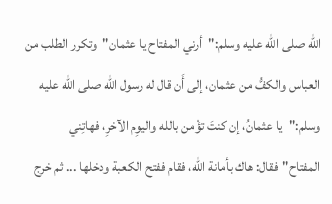الله صلى الله عليه وسلم:"أرني المفتاح يا عثمان"وتكرر الطلب من العباس والكفُّ من عثمان، إلى أَن قال له رسول الله صلى الله عليه وسلم:"يا عثمانُ، إن كنتَ تؤْمن بالله واليوِم الآخرِ، فهاتِني المفتاح"فقال: هاك بأمانة الله، فقام ففتح الكعبة ودخلها ... ثم خرج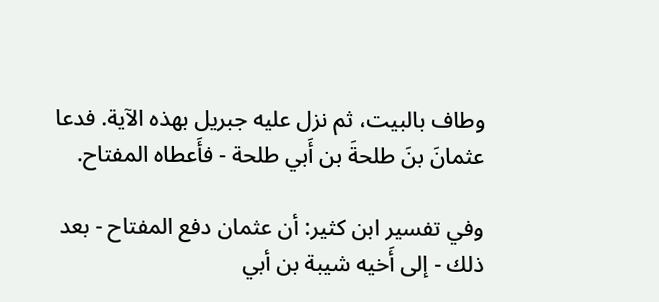وطاف بالبيت، ثم نزل عليه جبريل بهذه الآية. فدعا عثمانَ بنَ طلحةَ بن أَبي طلحة - فأَعطاه المفتاح.

وفي تفسير ابن كثير: أن عثمان دفع المفتاح - بعد ذلك - إلى أَخيه شيبة بن أبي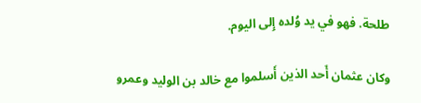طلحة. فهو في يد وُلده إِلى اليوم.

وكان عثمان أَحد الذين أَسلموا مع خالد بن الوليد وعمرو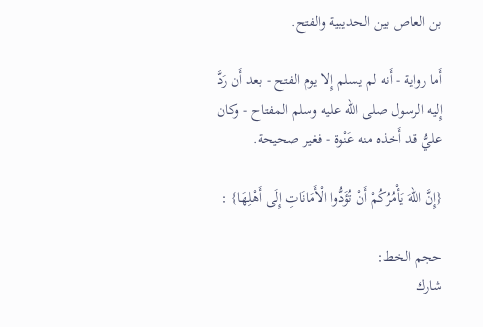بن العاص بين الحديبية والفتح.

أَما رواية - أَنه لم يسلم إِلا يوم الفتح - بعد أَن رَدَّ إِليه الرسول صلى الله عليه وسلم المفتاح - وكان عليُّ قد أَخذه منه عَنْوة - فغير صحيحة.

{إِنَّ اللهَ يَأْمُرُكُمْ أَنْ تُؤَدُّوا الْأَمَانَاتِ إِلَى أَهْلِهَا} :

حجم الخط:
شارك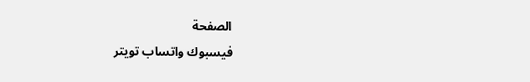الصفحة
فيسبوك واتساب تويتر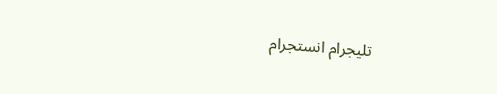تليجرام انستجرام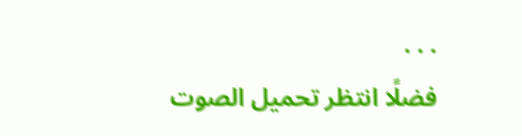. . .
فضلًا انتظر تحميل الصوت